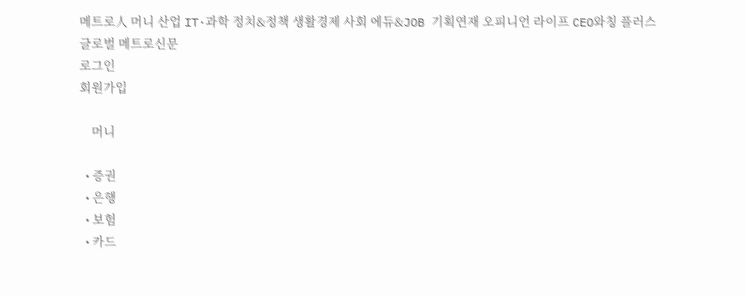메트로人 머니 산업 IT·과학 정치&정책 생활경제 사회 에듀&JOB 기획연재 오피니언 라이프 CEO와칭 플러스
글로벌 메트로신문
로그인
회원가입

    머니

  • 증권
  • 은행
  • 보험
  • 카드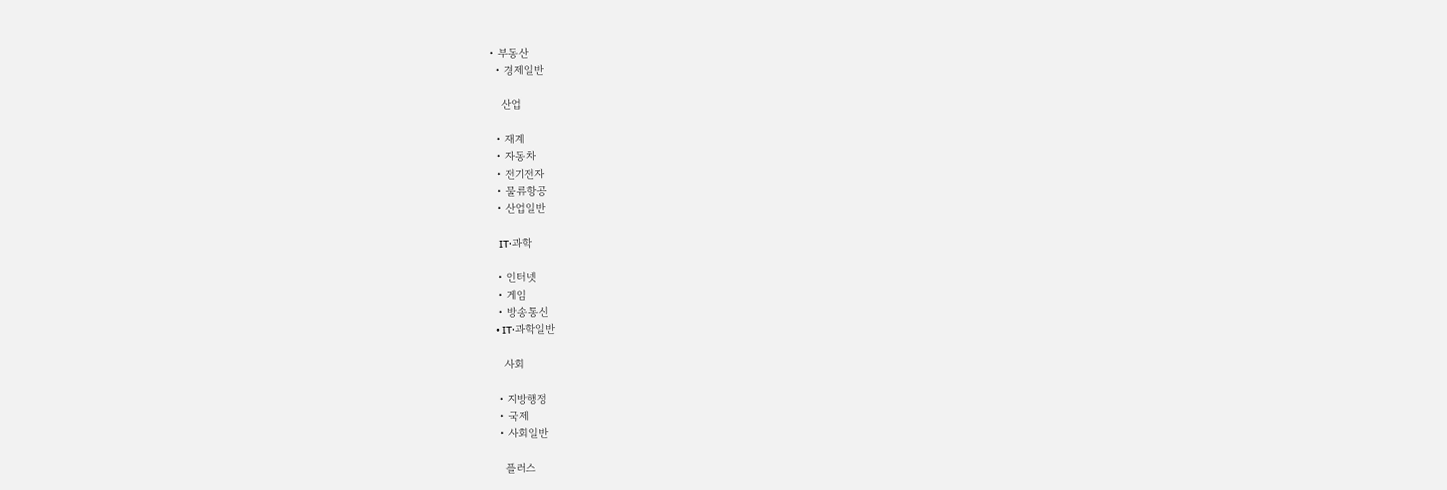• 부동산
  • 경제일반

    산업

  • 재계
  • 자동차
  • 전기전자
  • 물류항공
  • 산업일반

    IT·과학

  • 인터넷
  • 게임
  • 방송통신
  • IT·과학일반

    사회

  • 지방행정
  • 국제
  • 사회일반

    플러스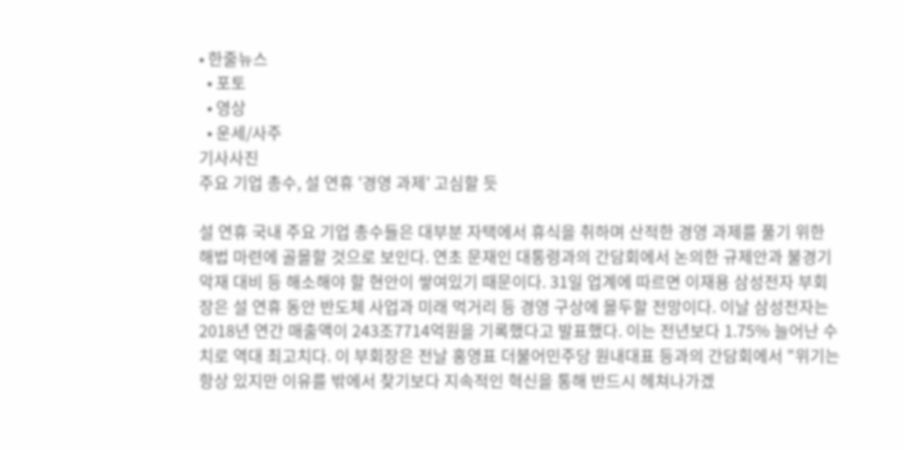• 한줄뉴스
  • 포토
  • 영상
  • 운세/사주
기사사진
주요 기업 총수, 설 연휴 '경영 과제' 고심할 듯

설 연휴 국내 주요 기업 총수들은 대부분 자택에서 휴식을 취하며 산적한 경영 과제를 풀기 위한 해법 마련에 골몰할 것으로 보인다. 연초 문재인 대통령과의 간담회에서 논의한 규제안과 불경기 악재 대비 등 해소해야 할 현안이 쌓여있기 때문이다. 31일 업계에 따르면 이재용 삼성전자 부회장은 설 연휴 동안 반도체 사업과 미래 먹거리 등 경영 구상에 몰두할 전망이다. 이날 삼성전자는 2018년 연간 매출액이 243조7714억원을 기록했다고 발표했다. 이는 전년보다 1.75% 늘어난 수치로 역대 최고치다. 이 부회장은 전날 홍영표 더불어민주당 원내대표 등과의 간담회에서 "위기는 항상 있지만 이유를 밖에서 찾기보다 지속적인 혁신을 통해 반드시 헤쳐나가겠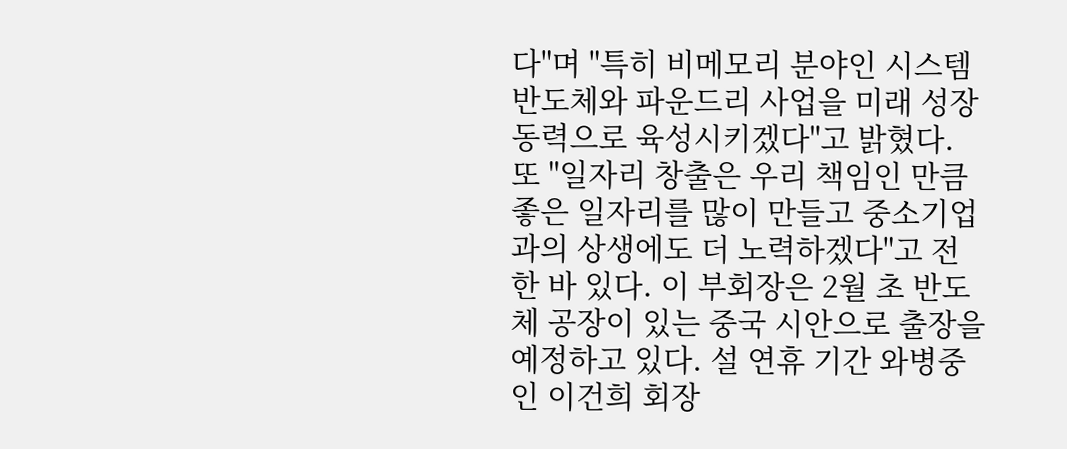다"며 "특히 비메모리 분야인 시스템 반도체와 파운드리 사업을 미래 성장동력으로 육성시키겠다"고 밝혔다. 또 "일자리 창출은 우리 책임인 만큼 좋은 일자리를 많이 만들고 중소기업과의 상생에도 더 노력하겠다"고 전한 바 있다. 이 부회장은 2월 초 반도체 공장이 있는 중국 시안으로 출장을 예정하고 있다. 설 연휴 기간 와병중인 이건희 회장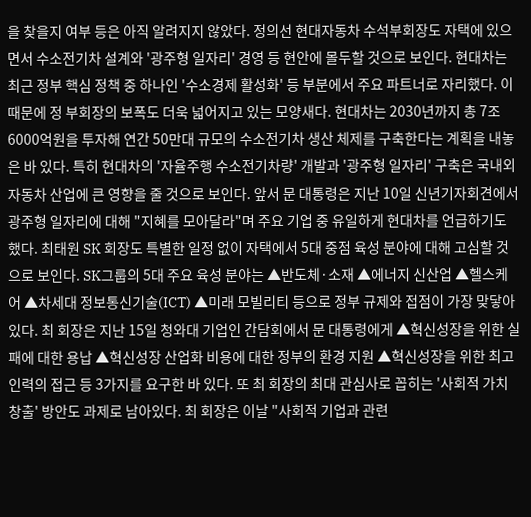을 찾을지 여부 등은 아직 알려지지 않았다. 정의선 현대자동차 수석부회장도 자택에 있으면서 수소전기차 설계와 '광주형 일자리' 경영 등 현안에 몰두할 것으로 보인다. 현대차는 최근 정부 핵심 정책 중 하나인 '수소경제 활성화' 등 부분에서 주요 파트너로 자리했다. 이 때문에 정 부회장의 보폭도 더욱 넓어지고 있는 모양새다. 현대차는 2030년까지 총 7조6000억원을 투자해 연간 50만대 규모의 수소전기차 생산 체제를 구축한다는 계획을 내놓은 바 있다. 특히 현대차의 '자율주행 수소전기차량' 개발과 '광주형 일자리' 구축은 국내외 자동차 산업에 큰 영향을 줄 것으로 보인다. 앞서 문 대통령은 지난 10일 신년기자회견에서 광주형 일자리에 대해 "지혜를 모아달라"며 주요 기업 중 유일하게 현대차를 언급하기도 했다. 최태원 SK 회장도 특별한 일정 없이 자택에서 5대 중점 육성 분야에 대해 고심할 것으로 보인다. SK그룹의 5대 주요 육성 분야는 ▲반도체·소재 ▲에너지 신산업 ▲헬스케어 ▲차세대 정보통신기술(ICT) ▲미래 모빌리티 등으로 정부 규제와 접점이 가장 맞닿아 있다. 최 회장은 지난 15일 청와대 기업인 간담회에서 문 대통령에게 ▲혁신성장을 위한 실패에 대한 용납 ▲혁신성장 산업화 비용에 대한 정부의 환경 지원 ▲혁신성장을 위한 최고 인력의 접근 등 3가지를 요구한 바 있다. 또 최 회장의 최대 관심사로 꼽히는 '사회적 가치 창출' 방안도 과제로 남아있다. 최 회장은 이날 "사회적 기업과 관련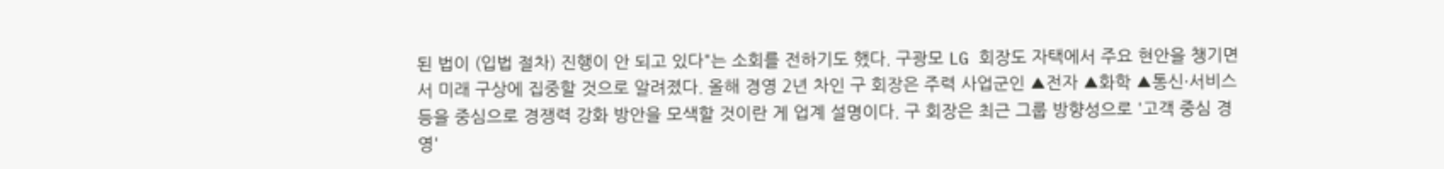된 법이 (입법 절차) 진행이 안 되고 있다"는 소회를 전하기도 했다. 구광모 LG 회장도 자택에서 주요 현안을 챙기면서 미래 구상에 집중할 것으로 알려졌다. 올해 경영 2년 차인 구 회장은 주력 사업군인 ▲전자 ▲화학 ▲통신·서비스 등을 중심으로 경쟁력 강화 방안을 모색할 것이란 게 업계 설명이다. 구 회장은 최근 그룹 방향성으로 '고객 중심 경영'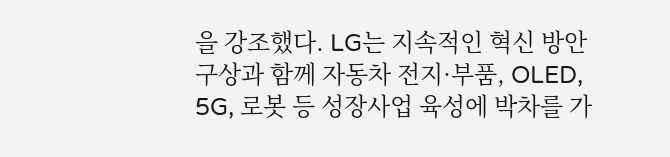을 강조했다. LG는 지속적인 혁신 방안 구상과 함께 자동차 전지·부품, OLED, 5G, 로봇 등 성장사업 육성에 박차를 가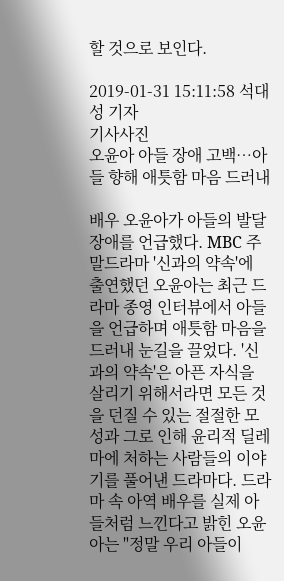할 것으로 보인다.

2019-01-31 15:11:58 석대성 기자
기사사진
오윤아 아들 장애 고백…아들 향해 애틋함 마음 드러내

배우 오윤아가 아들의 발달장애를 언급했다. MBC 주말드라마 '신과의 약속'에 출연했던 오윤아는 최근 드라마 종영 인터뷰에서 아들을 언급하며 애틋함 마음을 드러내 눈길을 끌었다. '신과의 약속'은 아픈 자식을 살리기 위해서라면 모든 것을 던질 수 있는 절절한 모성과 그로 인해 윤리적 딜레마에 처하는 사람들의 이야기를 풀어낸 드라마다. 드라마 속 아역 배우를 실제 아들처럼 느낀다고 밝힌 오윤아는 "정말 우리 아들이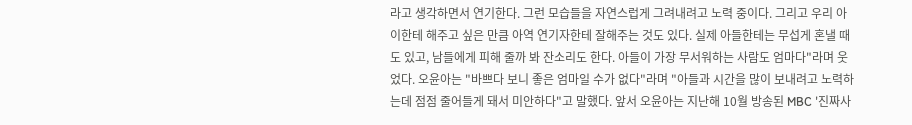라고 생각하면서 연기한다. 그런 모습들을 자연스럽게 그려내려고 노력 중이다. 그리고 우리 아이한테 해주고 싶은 만큼 아역 연기자한테 잘해주는 것도 있다. 실제 아들한테는 무섭게 혼낼 때도 있고, 남들에게 피해 줄까 봐 잔소리도 한다. 아들이 가장 무서워하는 사람도 엄마다"라며 웃었다. 오윤아는 "바쁘다 보니 좋은 엄마일 수가 없다"라며 "아들과 시간을 많이 보내려고 노력하는데 점점 줄어들게 돼서 미안하다"고 말했다. 앞서 오윤아는 지난해 10월 방송된 MBC '진짜사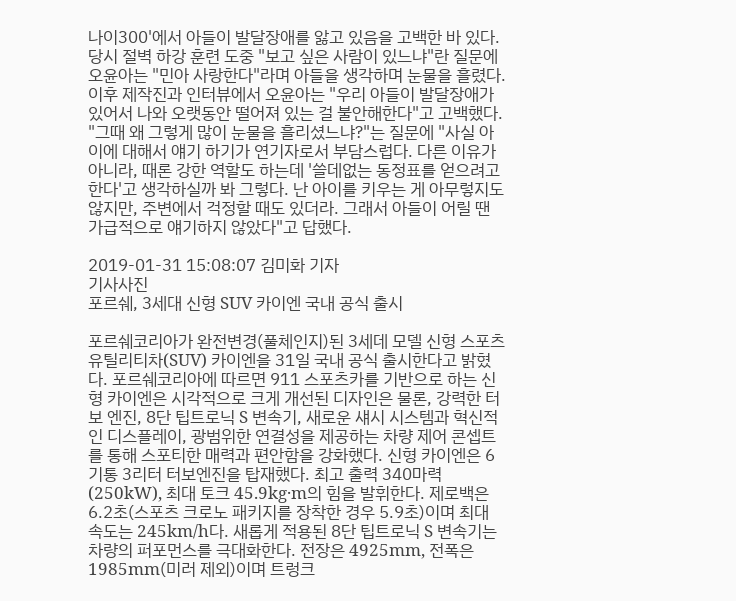나이300'에서 아들이 발달장애를 앓고 있음을 고백한 바 있다. 당시 절벽 하강 훈련 도중 "보고 싶은 사람이 있느냐"란 질문에 오윤아는 "민아 사랑한다"라며 아들을 생각하며 눈물을 흘렸다. 이후 제작진과 인터뷰에서 오윤아는 "우리 아들이 발달장애가 있어서 나와 오랫동안 떨어져 있는 걸 불안해한다"고 고백했다. "그때 왜 그렇게 많이 눈물을 흘리셨느냐?"는 질문에 "사실 아이에 대해서 얘기 하기가 연기자로서 부담스럽다. 다른 이유가 아니라, 때론 강한 역할도 하는데 '쓸데없는 동정표를 얻으려고 한다'고 생각하실까 봐 그렇다. 난 아이를 키우는 게 아무렇지도 않지만, 주변에서 걱정할 때도 있더라. 그래서 아들이 어릴 땐 가급적으로 얘기하지 않았다"고 답했다.

2019-01-31 15:08:07 김미화 기자
기사사진
포르쉐, 3세대 신형 SUV 카이엔 국내 공식 출시

포르쉐코리아가 완전변경(풀체인지)된 3세데 모델 신형 스포츠유틸리티차(SUV) 카이엔을 31일 국내 공식 출시한다고 밝혔다. 포르쉐코리아에 따르면 911 스포츠카를 기반으로 하는 신형 카이엔은 시각적으로 크게 개선된 디자인은 물론, 강력한 터보 엔진, 8단 팁트로닉 S 변속기, 새로운 섀시 시스템과 혁신적인 디스플레이, 광범위한 연결성을 제공하는 차량 제어 콘셉트를 통해 스포티한 매력과 편안함을 강화했다. 신형 카이엔은 6기통 3리터 터보엔진을 탑재했다. 최고 출력 340마력(250kW), 최대 토크 45.9kg·m의 힘을 발휘한다. 제로백은 6.2초(스포츠 크로노 패키지를 장착한 경우 5.9초)이며 최대 속도는 245km/h다. 새롭게 적용된 8단 팁트로닉 S 변속기는 차량의 퍼포먼스를 극대화한다. 전장은 4925mm, 전폭은 1985mm(미러 제외)이며 트렁크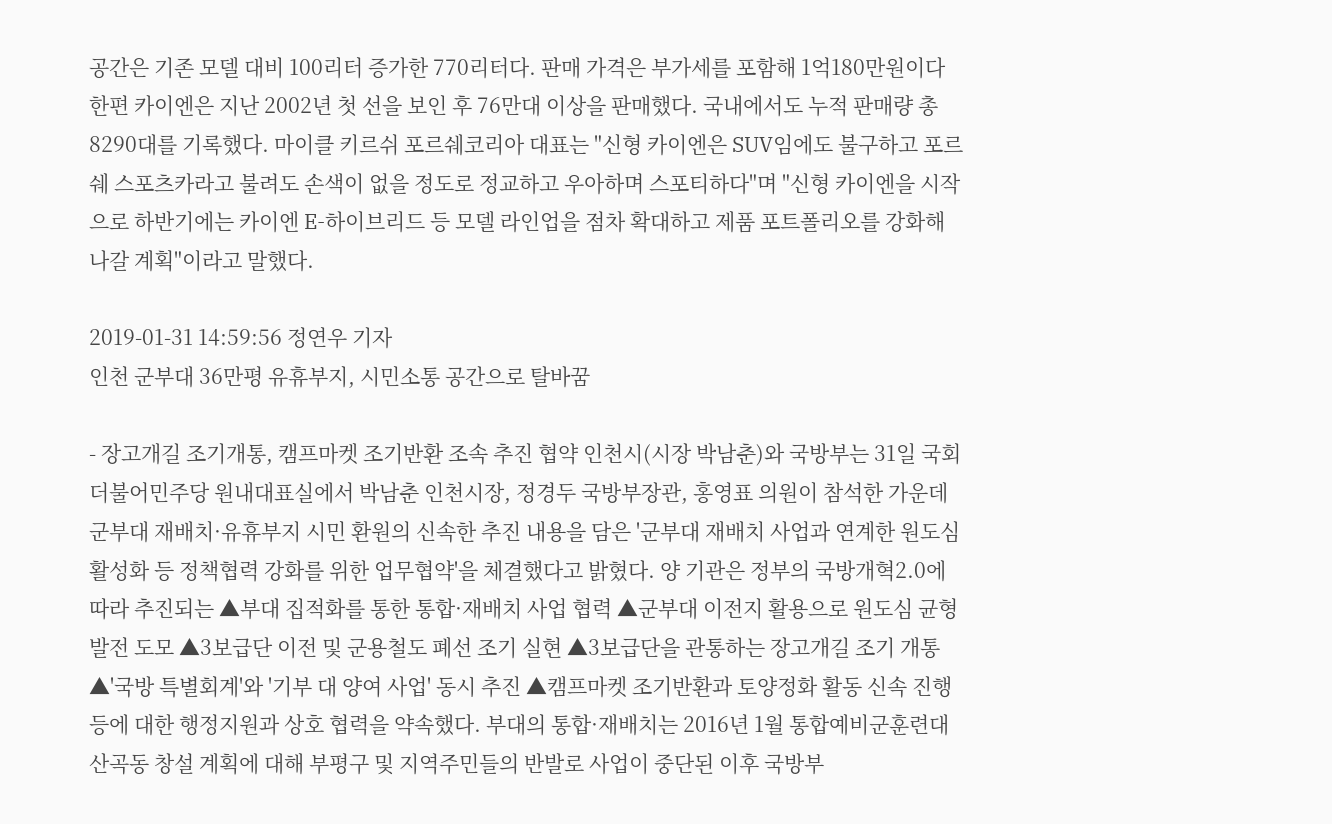공간은 기존 모델 대비 100리터 증가한 770리터다. 판매 가격은 부가세를 포함해 1억180만원이다 한편 카이엔은 지난 2002년 첫 선을 보인 후 76만대 이상을 판매했다. 국내에서도 누적 판매량 총 8290대를 기록했다. 마이클 키르쉬 포르쉐코리아 대표는 "신형 카이엔은 SUV임에도 불구하고 포르쉐 스포츠카라고 불려도 손색이 없을 정도로 정교하고 우아하며 스포티하다"며 "신형 카이엔을 시작으로 하반기에는 카이엔 E-하이브리드 등 모델 라인업을 점차 확대하고 제품 포트폴리오를 강화해 나갈 계획"이라고 말했다.

2019-01-31 14:59:56 정연우 기자
인천 군부대 36만평 유휴부지, 시민소통 공간으로 탈바꿈

- 장고개길 조기개통, 캠프마켓 조기반환 조속 추진 협약 인천시(시장 박남춘)와 국방부는 31일 국회 더불어민주당 원내대표실에서 박남춘 인천시장, 정경두 국방부장관, 홍영표 의원이 참석한 가운데 군부대 재배치·유휴부지 시민 환원의 신속한 추진 내용을 담은 '군부대 재배치 사업과 연계한 원도심 활성화 등 정책협력 강화를 위한 업무협약'을 체결했다고 밝혔다. 양 기관은 정부의 국방개혁2.0에 따라 추진되는 ▲부대 집적화를 통한 통합·재배치 사업 협력 ▲군부대 이전지 활용으로 원도심 균형발전 도모 ▲3보급단 이전 및 군용철도 폐선 조기 실현 ▲3보급단을 관통하는 장고개길 조기 개통 ▲'국방 특별회계'와 '기부 대 양여 사업' 동시 추진 ▲캠프마켓 조기반환과 토양정화 활동 신속 진행 등에 대한 행정지원과 상호 협력을 약속했다. 부대의 통합·재배치는 2016년 1월 통합예비군훈련대 산곡동 창설 계획에 대해 부평구 및 지역주민들의 반발로 사업이 중단된 이후 국방부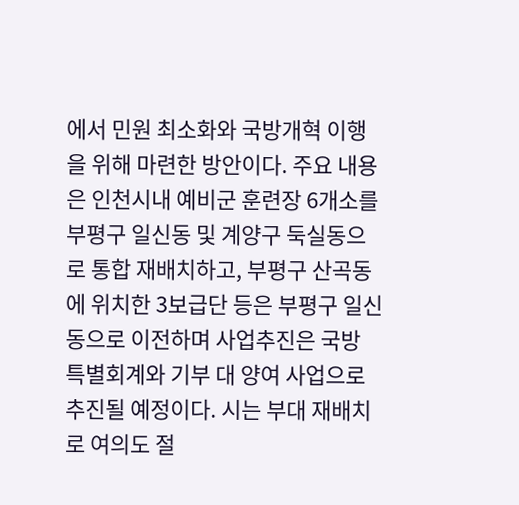에서 민원 최소화와 국방개혁 이행을 위해 마련한 방안이다. 주요 내용은 인천시내 예비군 훈련장 6개소를 부평구 일신동 및 계양구 둑실동으로 통합 재배치하고, 부평구 산곡동에 위치한 3보급단 등은 부평구 일신동으로 이전하며 사업추진은 국방 특별회계와 기부 대 양여 사업으로 추진될 예정이다. 시는 부대 재배치로 여의도 절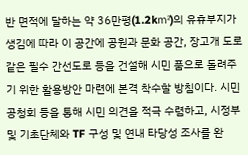반 면적에 달하는 약 36만평(1.2k㎡)의 유휴부지가 생김에 따라 이 공간에 공원과 문화 공간, 장고개 도로 같은 필수 간선도로 등을 건설해 시민 품으로 돌려주기 위한 활용방안 마련에 본격 착수할 방침이다. 시민 공청회 등을 통해 시민 의견을 적극 수렴하고, 시정부 및 기초단체와 TF 구성 및 연내 타당성 조사를 완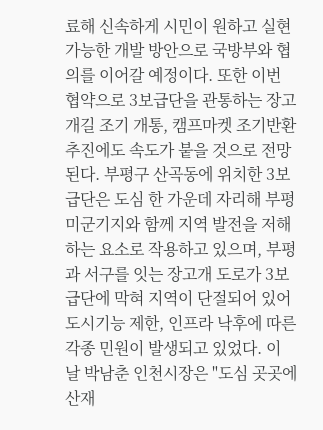료해 신속하게 시민이 원하고 실현 가능한 개발 방안으로 국방부와 협의를 이어갈 예정이다. 또한 이번 협약으로 3보급단을 관통하는 장고개길 조기 개통, 캠프마켓 조기반환 추진에도 속도가 붙을 것으로 전망된다. 부평구 산곡동에 위치한 3보급단은 도심 한 가운데 자리해 부평미군기지와 함께 지역 발전을 저해하는 요소로 작용하고 있으며, 부평과 서구를 잇는 장고개 도로가 3보급단에 막혀 지역이 단절되어 있어 도시기능 제한, 인프라 낙후에 따른 각종 민원이 발생되고 있었다. 이 날 박남춘 인천시장은 "도심 곳곳에 산재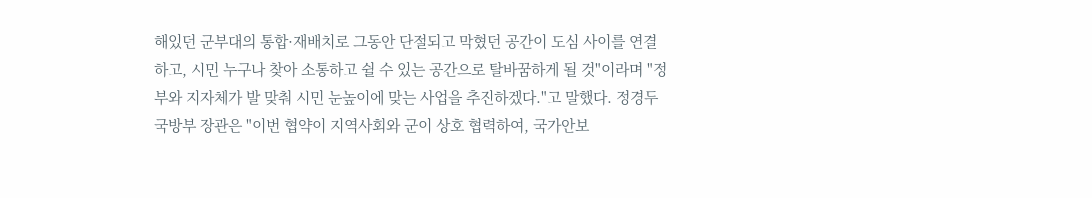해있던 군부대의 통합·재배치로 그동안 단절되고 막혔던 공간이 도심 사이를 연결하고, 시민 누구나 찾아 소통하고 쉴 수 있는 공간으로 탈바꿈하게 될 것"이라며 "정부와 지자체가 발 맞춰 시민 눈높이에 맞는 사업을 추진하겠다."고 말했다. 정경두 국방부 장관은 "이번 협약이 지역사회와 군이 상호 협력하여, 국가안보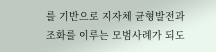를 기반으로 지자체 균형발전과 조화를 이루는 모범사례가 되도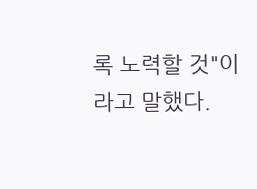록 노력할 것"이라고 말했다.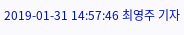2019-01-31 14:57:46 최영주 기자